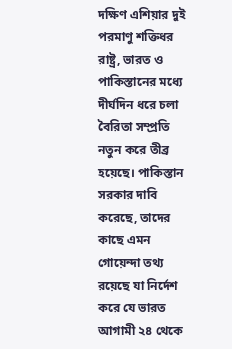দক্ষিণ এশিয়ার দুই পরমাণু শক্তিধর রাষ্ট্র, ভারত ও পাকিস্তানের মধ্যে দীর্ঘদিন ধরে চলা বৈরিতা সম্প্রতি নতুন করে তীব্র হয়েছে। পাকিস্তান সরকার দাবি করেছে, তাদের কাছে এমন গোয়েন্দা তথ্য রয়েছে যা নির্দেশ করে যে ভারত আগামী ২৪ থেকে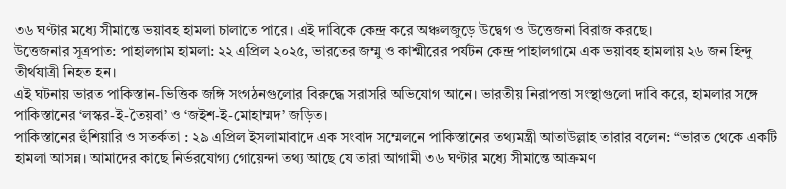৩৬ ঘণ্টার মধ্যে সীমান্তে ভয়াবহ হামলা চালাতে পারে। এই দাবিকে কেন্দ্র করে অঞ্চলজুড়ে উদ্বেগ ও উত্তেজনা বিরাজ করছে।
উত্তেজনার সূত্রপাত: পাহালগাম হামলা: ২২ এপ্রিল ২০২৫, ভারতের জম্মু ও কাশ্মীরের পর্যটন কেন্দ্র পাহালগামে এক ভয়াবহ হামলায় ২৬ জন হিন্দু তীর্থযাত্রী নিহত হন।
এই ঘটনায় ভারত পাকিস্তান-ভিত্তিক জঙ্গি সংগঠনগুলোর বিরুদ্ধে সরাসরি অভিযোগ আনে। ভারতীয় নিরাপত্তা সংস্থাগুলো দাবি করে, হামলার সঙ্গে পাকিস্তানের ‘লস্কর-ই-তৈয়বা’ ও ‘জইশ-ই-মোহাম্মদ’ জড়িত।
পাকিস্তানের হুঁশিয়ারি ও সতর্কতা : ২৯ এপ্রিল ইসলামাবাদে এক সংবাদ সম্মেলনে পাকিস্তানের তথ্যমন্ত্রী আতাউল্লাহ তারার বলেন: “ভারত থেকে একটি হামলা আসন্ন। আমাদের কাছে নির্ভরযোগ্য গোয়েন্দা তথ্য আছে যে তারা আগামী ৩৬ ঘণ্টার মধ্যে সীমান্তে আক্রমণ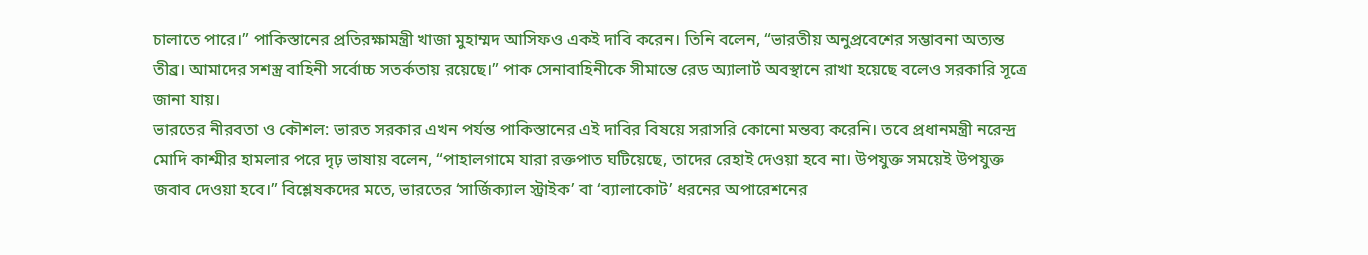চালাতে পারে।” পাকিস্তানের প্রতিরক্ষামন্ত্রী খাজা মুহাম্মদ আসিফও একই দাবি করেন। তিনি বলেন, “ভারতীয় অনুপ্রবেশের সম্ভাবনা অত্যন্ত তীব্র। আমাদের সশস্ত্র বাহিনী সর্বোচ্চ সতর্কতায় রয়েছে।” পাক সেনাবাহিনীকে সীমান্তে রেড অ্যালার্ট অবস্থানে রাখা হয়েছে বলেও সরকারি সূত্রে জানা যায়।
ভারতের নীরবতা ও কৌশল: ভারত সরকার এখন পর্যন্ত পাকিস্তানের এই দাবির বিষয়ে সরাসরি কোনো মন্তব্য করেনি। তবে প্রধানমন্ত্রী নরেন্দ্র মোদি কাশ্মীর হামলার পরে দৃঢ় ভাষায় বলেন, “পাহালগামে যারা রক্তপাত ঘটিয়েছে, তাদের রেহাই দেওয়া হবে না। উপযুক্ত সময়েই উপযুক্ত জবাব দেওয়া হবে।” বিশ্লেষকদের মতে, ভারতের ‘সার্জিক্যাল স্ট্রাইক’ বা ‘ব্যালাকোট’ ধরনের অপারেশনের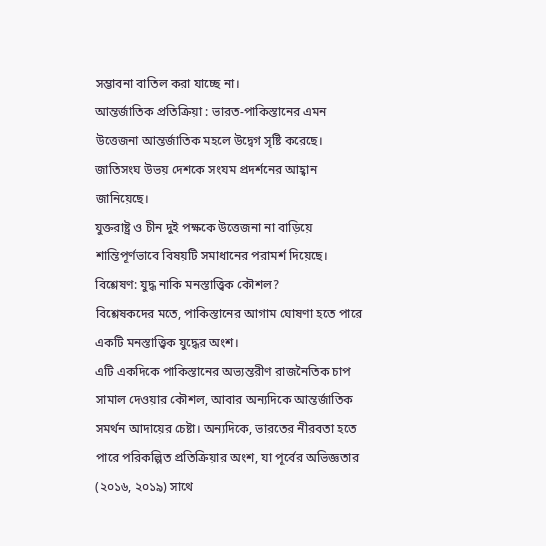সম্ভাবনা বাতিল করা যাচ্ছে না।
আন্তর্জাতিক প্রতিক্রিয়া : ভারত-পাকিস্তানের এমন উত্তেজনা আন্তর্জাতিক মহলে উদ্বেগ সৃষ্টি করেছে।
জাতিসংঘ উভয় দেশকে সংযম প্রদর্শনের আহ্বান জানিয়েছে।
যুক্তরাষ্ট্র ও চীন দুই পক্ষকে উত্তেজনা না বাড়িয়ে শান্তিপূর্ণভাবে বিষয়টি সমাধানের পরামর্শ দিয়েছে।
বিশ্লেষণ: যুদ্ধ নাকি মনস্তাত্ত্বিক কৌশল?
বিশ্লেষকদের মতে, পাকিস্তানের আগাম ঘোষণা হতে পারে একটি মনস্তাত্ত্বিক যুদ্ধের অংশ।
এটি একদিকে পাকিস্তানের অভ্যন্তরীণ রাজনৈতিক চাপ সামাল দেওয়ার কৌশল, আবার অন্যদিকে আন্তর্জাতিক সমর্থন আদায়ের চেষ্টা। অন্যদিকে, ভারতের নীরবতা হতে পারে পরিকল্পিত প্রতিক্রিয়ার অংশ, যা পূর্বের অভিজ্ঞতার (২০১৬, ২০১৯) সাথে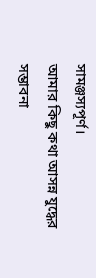সামঞ্জস্যপূর্ণ।
আমার কিছু কথা আসন্ন যুদ্ধের সম্ভাবনা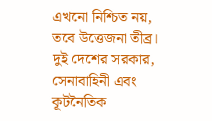এখনো নিশ্চিত নয়, তবে উত্তেজনা তীব্র। দুই দেশের সরকার, সেনাবাহিনী এবং কূটনৈতিক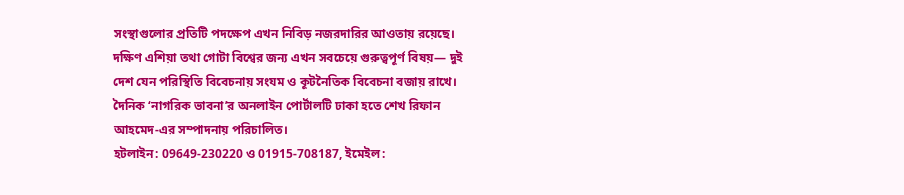সংস্থাগুলোর প্রতিটি পদক্ষেপ এখন নিবিড় নজরদারির আওতায় রয়েছে। দক্ষিণ এশিয়া তথা গোটা বিশ্বের জন্য এখন সবচেয়ে গুরুত্বপূর্ণ বিষয়— দুই দেশ যেন পরিস্থিতি বিবেচনায় সংযম ও কূটনৈতিক বিবেচনা বজায় রাখে।
দৈনিক ‘নাগরিক ভাবনা’র অনলাইন পোর্টালটি ঢাকা হতে শেখ রিফান আহমেদ-এর সম্পাদনায় পরিচালিত।
হটলাইন: 09649-230220 ও 01915-708187, ইমেইল: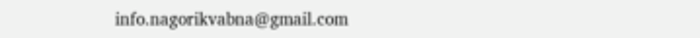info.nagorikvabna@gmail.com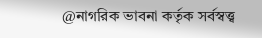@নাগরিক ভাবনা কর্তৃক সর্বস্বত্ত্ব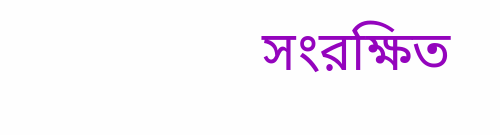সংরক্ষিত